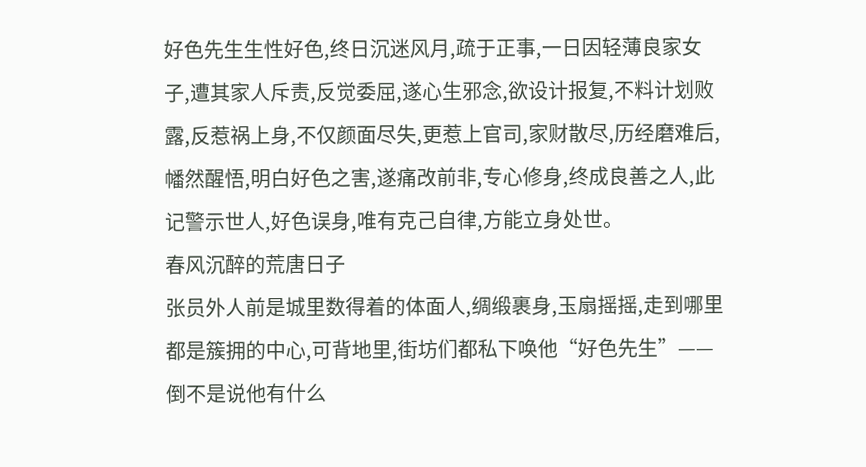好色先生生性好色,终日沉迷风月,疏于正事,一日因轻薄良家女子,遭其家人斥责,反觉委屈,遂心生邪念,欲设计报复,不料计划败露,反惹祸上身,不仅颜面尽失,更惹上官司,家财散尽,历经磨难后,幡然醒悟,明白好色之害,遂痛改前非,专心修身,终成良善之人,此记警示世人,好色误身,唯有克己自律,方能立身处世。
春风沉醉的荒唐日子
张员外人前是城里数得着的体面人,绸缎裹身,玉扇摇摇,走到哪里都是簇拥的中心,可背地里,街坊们都私下唤他“好色先生”——倒不是说他有什么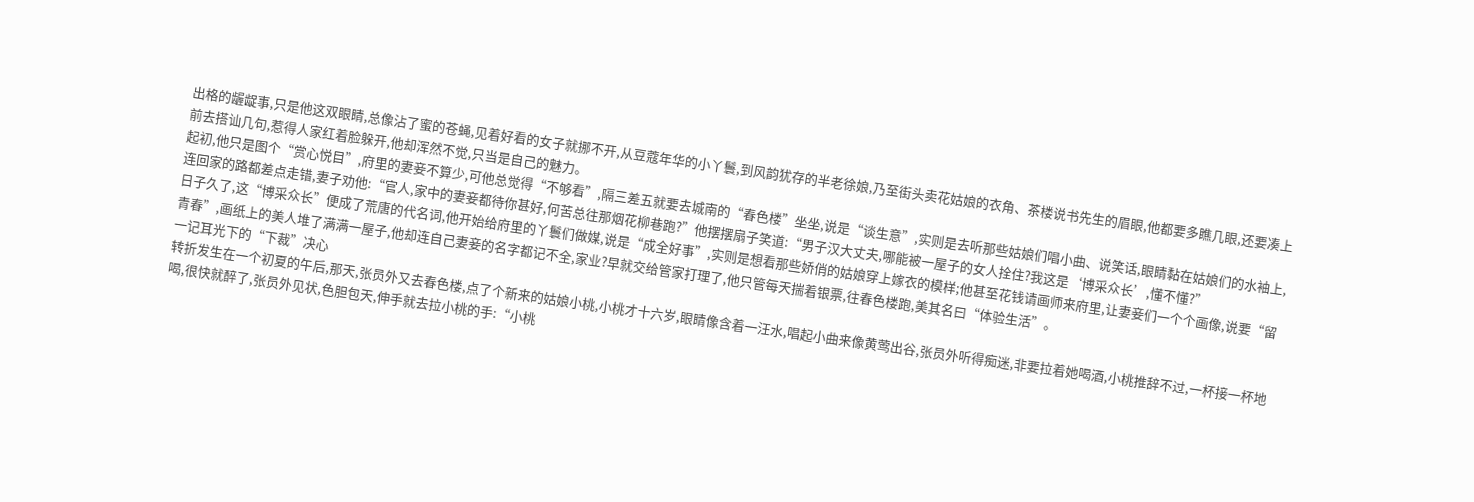出格的龌龊事,只是他这双眼睛,总像沾了蜜的苍蝇,见着好看的女子就挪不开,从豆蔻年华的小丫鬟,到风韵犹存的半老徐娘,乃至街头卖花姑娘的衣角、茶楼说书先生的眉眼,他都要多瞧几眼,还要凑上前去搭讪几句,惹得人家红着脸躲开,他却浑然不觉,只当是自己的魅力。
起初,他只是图个“赏心悦目”,府里的妻妾不算少,可他总觉得“不够看”,隔三差五就要去城南的“春色楼”坐坐,说是“谈生意”,实则是去听那些姑娘们唱小曲、说笑话,眼睛黏在姑娘们的水袖上,连回家的路都差点走错,妻子劝他:“官人,家中的妻妾都待你甚好,何苦总往那烟花柳巷跑?”他摆摆扇子笑道:“男子汉大丈夫,哪能被一屋子的女人拴住?我这是‘博采众长’,懂不懂?”
日子久了,这“博采众长”便成了荒唐的代名词,他开始给府里的丫鬟们做媒,说是“成全好事”,实则是想看那些娇俏的姑娘穿上嫁衣的模样;他甚至花钱请画师来府里,让妻妾们一个个画像,说要“留青春”,画纸上的美人堆了满满一屋子,他却连自己妻妾的名字都记不全,家业?早就交给管家打理了,他只管每天揣着银票,往春色楼跑,美其名曰“体验生活”。
一记耳光下的“下裁”决心
转折发生在一个初夏的午后,那天,张员外又去春色楼,点了个新来的姑娘小桃,小桃才十六岁,眼睛像含着一汪水,唱起小曲来像黄莺出谷,张员外听得痴迷,非要拉着她喝酒,小桃推辞不过,一杯接一杯地喝,很快就醉了,张员外见状,色胆包天,伸手就去拉小桃的手:“小桃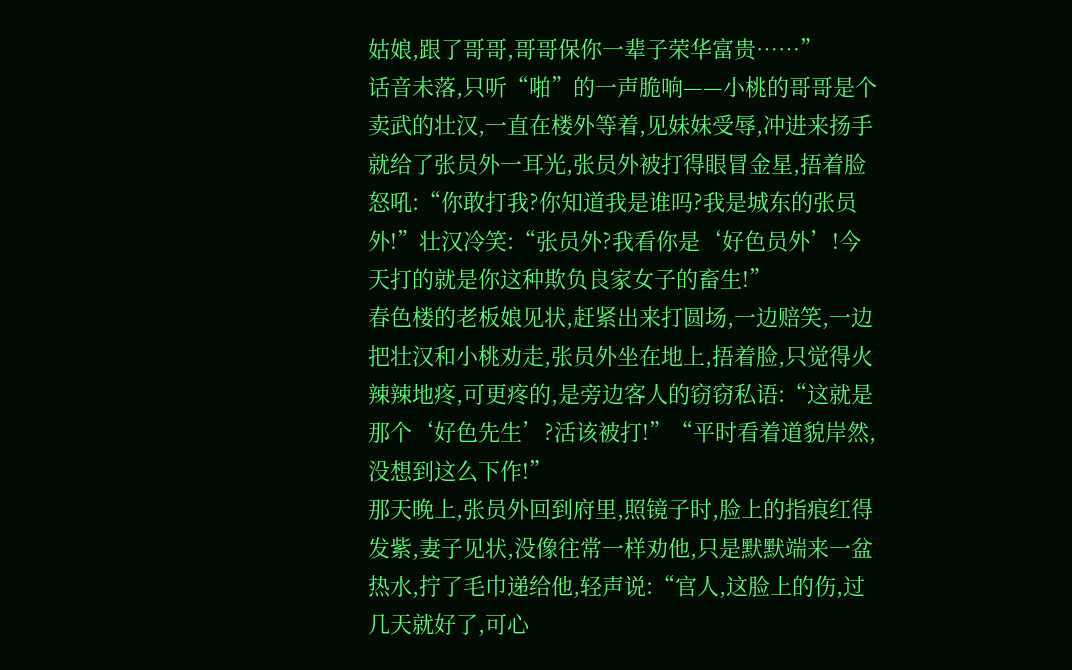姑娘,跟了哥哥,哥哥保你一辈子荣华富贵……”
话音未落,只听“啪”的一声脆响——小桃的哥哥是个卖武的壮汉,一直在楼外等着,见妹妹受辱,冲进来扬手就给了张员外一耳光,张员外被打得眼冒金星,捂着脸怒吼:“你敢打我?你知道我是谁吗?我是城东的张员外!”壮汉冷笑:“张员外?我看你是‘好色员外’!今天打的就是你这种欺负良家女子的畜生!”
春色楼的老板娘见状,赶紧出来打圆场,一边赔笑,一边把壮汉和小桃劝走,张员外坐在地上,捂着脸,只觉得火辣辣地疼,可更疼的,是旁边客人的窃窃私语:“这就是那个‘好色先生’?活该被打!”“平时看着道貌岸然,没想到这么下作!”
那天晚上,张员外回到府里,照镜子时,脸上的指痕红得发紫,妻子见状,没像往常一样劝他,只是默默端来一盆热水,拧了毛巾递给他,轻声说:“官人,这脸上的伤,过几天就好了,可心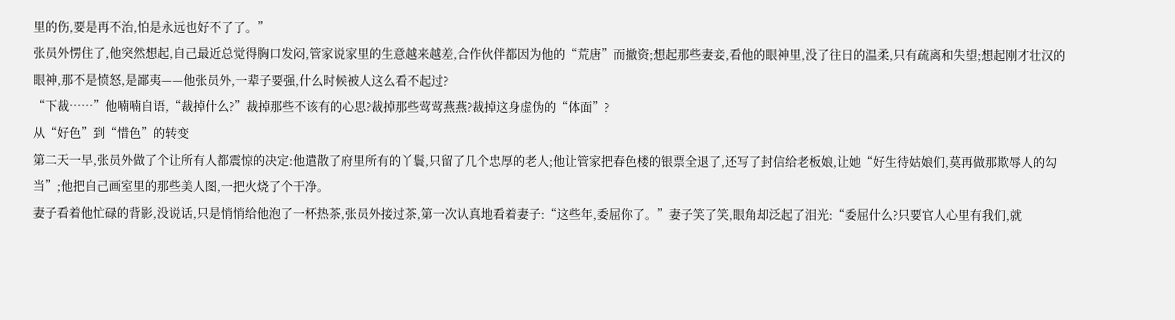里的伤,要是再不治,怕是永远也好不了了。”
张员外愣住了,他突然想起,自己最近总觉得胸口发闷,管家说家里的生意越来越差,合作伙伴都因为他的“荒唐”而撤资;想起那些妻妾,看他的眼神里,没了往日的温柔,只有疏离和失望;想起刚才壮汉的眼神,那不是愤怒,是鄙夷——他张员外,一辈子要强,什么时候被人这么看不起过?
“下裁……”他喃喃自语,“裁掉什么?”裁掉那些不该有的心思?裁掉那些莺莺燕燕?裁掉这身虚伪的“体面”?
从“好色”到“惜色”的转变
第二天一早,张员外做了个让所有人都震惊的决定:他遣散了府里所有的丫鬟,只留了几个忠厚的老人;他让管家把春色楼的银票全退了,还写了封信给老板娘,让她“好生待姑娘们,莫再做那欺辱人的勾当”;他把自己画室里的那些美人图,一把火烧了个干净。
妻子看着他忙碌的背影,没说话,只是悄悄给他泡了一杯热茶,张员外接过茶,第一次认真地看着妻子:“这些年,委屈你了。”妻子笑了笑,眼角却泛起了泪光:“委屈什么?只要官人心里有我们,就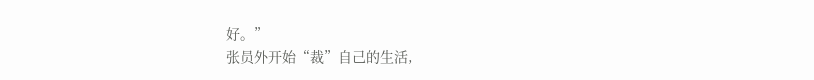好。”
张员外开始“裁”自己的生活,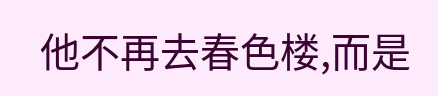他不再去春色楼,而是